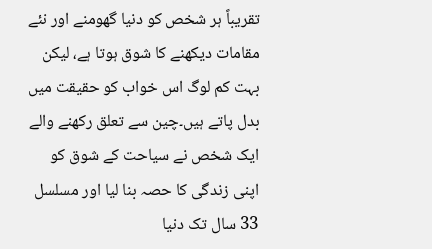تقریباً ہر شخص کو دنیا گھومنے اور نئے مقامات دیکھنے کا شوق ہوتا ہے، لیکن بہت کم لوگ اس خواب کو حقیقت میں بدل پاتے ہیں۔چین سے تعلق رکھنے والے ایک شخص نے سیاحت کے شوق کو اپنی زندگی کا حصہ بنا لیا اور مسلسل 33 سال تک دنیا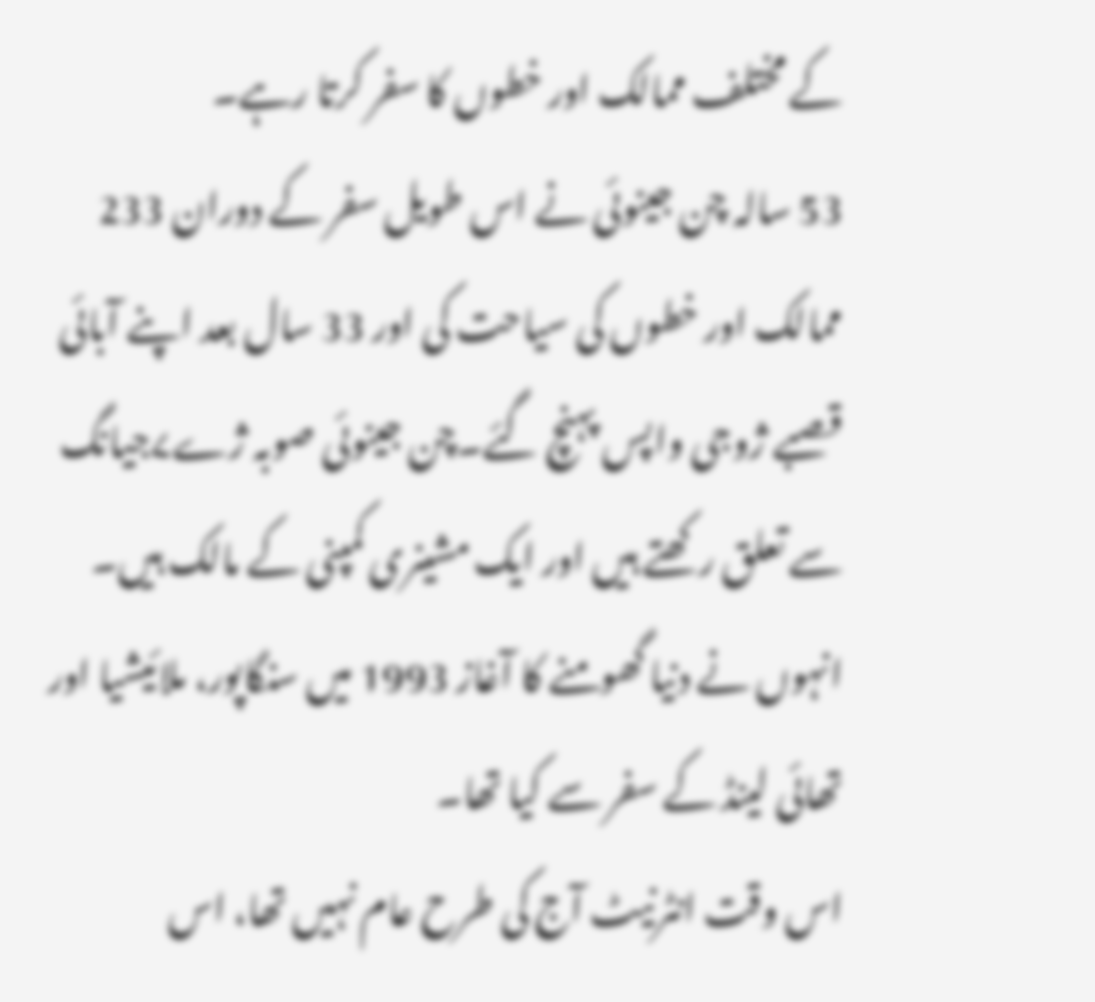کے مختلف ممالک اور خطوں کا سفر کرتا رہے۔
53 سالہ چن جینوئی نے اس طویل سفر کے دوران 233 ممالک اور خطوں کی سیاحت کی اور 33 سال بعد اپنے آبائی قصبے ژوجی واپس پہنچ گئے۔چن جینوئی صوبہ ژے۷جیانگ سے تعلق رکھتے ہیں اور ایک مشینری کمپنی کے مالک ہیں۔ انہوں نے دنیا گھومنے کا آغاز 1993 میں سنگاپور، ملائیشیا اور تھائی لینڈ کے سفر سے کیا تھا۔
اس وقت انٹرنیٹ آج کی طرح عام نہیں تھا، اس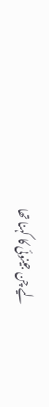لیے چن جینوئی کا کہنا تھا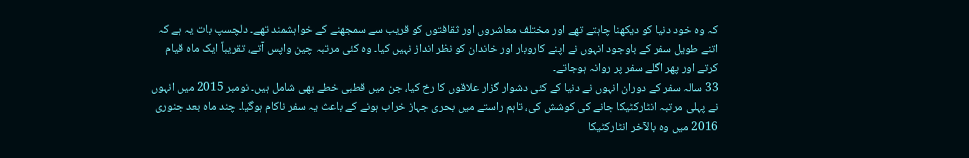کہ وہ خود دنیا کو دیکھنا چاہتے تھے اور مختلف معاشروں اور ثقافتوں کو قریب سے سمجھنے کے خواہشمند تھے۔ دلچسپ بات یہ ہے کہ اتنے طویل سفر کے باوجود انہوں نے اپنے کاروبار اور خاندان کو نظر انداز نہیں کیا۔ وہ کئی مرتبہ چین واپس آتے، تقریباً ایک ماہ قیام کرتے اور پھر اگلے سفر پر روانہ ہوجاتے۔
33 سالہ سفر کے دوران انہوں نے دنیا کے کئی دشوار گزار علاقوں کا رخ کیا، جن میں قطبی خطے بھی شامل ہیں۔ نومبر 2015 میں انہوں نے پہلی مرتبہ انٹارکٹیکا جانے کی کوشش کی، تاہم راستے میں بحری جہاز خراب ہونے کے باعث یہ سفر ناکام ہوگیا۔ چند ماہ بعد جنوری 2016 میں وہ بالآخر انٹارکٹیکا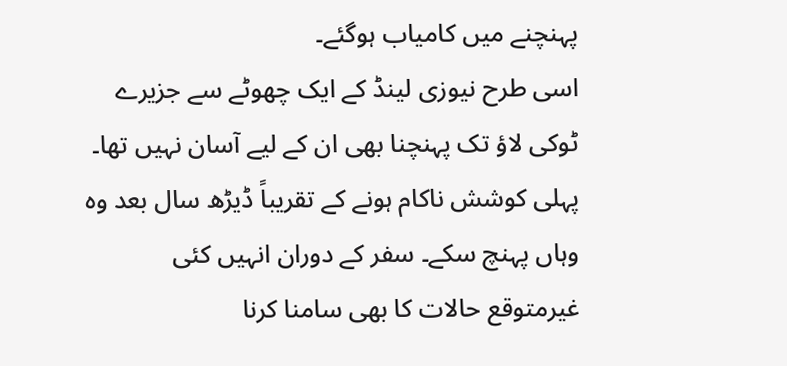پہنچنے میں کامیاب ہوگئے۔
اسی طرح نیوزی لینڈ کے ایک چھوٹے سے جزیرے ٹوکی لاؤ تک پہنچنا بھی ان کے لیے آسان نہیں تھا۔ پہلی کوشش ناکام ہونے کے تقریباً ڈیڑھ سال بعد وہ وہاں پہنچ سکے۔ سفر کے دوران انہیں کئی غیرمتوقع حالات کا بھی سامنا کرنا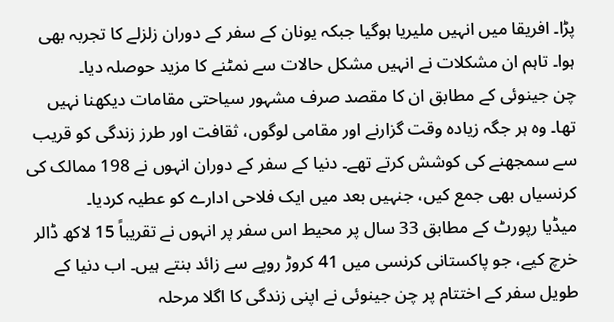پڑا۔ افریقا میں انہیں ملیریا ہوگیا جبکہ یونان کے سفر کے دوران زلزلے کا تجربہ بھی ہوا۔ تاہم ان مشکلات نے انہیں مشکل حالات سے نمٹنے کا مزید حوصلہ دیا۔
چن جینوئی کے مطابق ان کا مقصد صرف مشہور سیاحتی مقامات دیکھنا نہیں تھا۔ وہ ہر جگہ زیادہ وقت گزارنے اور مقامی لوگوں، ثقافت اور طرز زندگی کو قریب سے سمجھنے کی کوشش کرتے تھے۔ دنیا کے سفر کے دوران انہوں نے 198 ممالک کی کرنسیاں بھی جمع کیں، جنہیں بعد میں ایک فلاحی ادارے کو عطیہ کردیا۔
میڈیا رپورٹ کے مطابق 33 سال پر محیط اس سفر پر انہوں نے تقریباً 15 لاکھ ڈالر خرچ کیے، جو پاکستانی کرنسی میں 41 کروڑ روپے سے زائد بنتے ہیں۔ اب دنیا کے طویل سفر کے اختتام پر چن جینوئی نے اپنی زندگی کا اگلا مرحلہ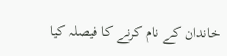خاندان کے نام کرنے کا فیصلہ کیا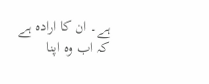ہے۔ ان کا ارادہ ہے کہ اب وہ اپنا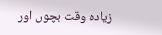زیادہ وقت بچوں اور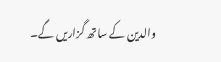والدین کے ساتھ گزاریں گے۔